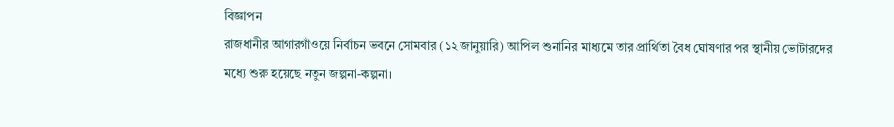বিজ্ঞাপন
রাজধানীর আগারগাঁওয়ে নির্বাচন ভবনে সোমবার (১২ জানুয়ারি) আপিল শুনানির মাধ্যমে তার প্রার্থিতা বৈধ ঘোষণার পর স্থানীয় ভোটারদের মধ্যে শুরু হয়েছে নতুন জল্পনা-কল্পনা।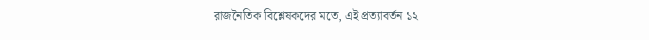রাজনৈতিক বিশ্লেষকদের মতে, এই প্রত্যাবর্তন ১২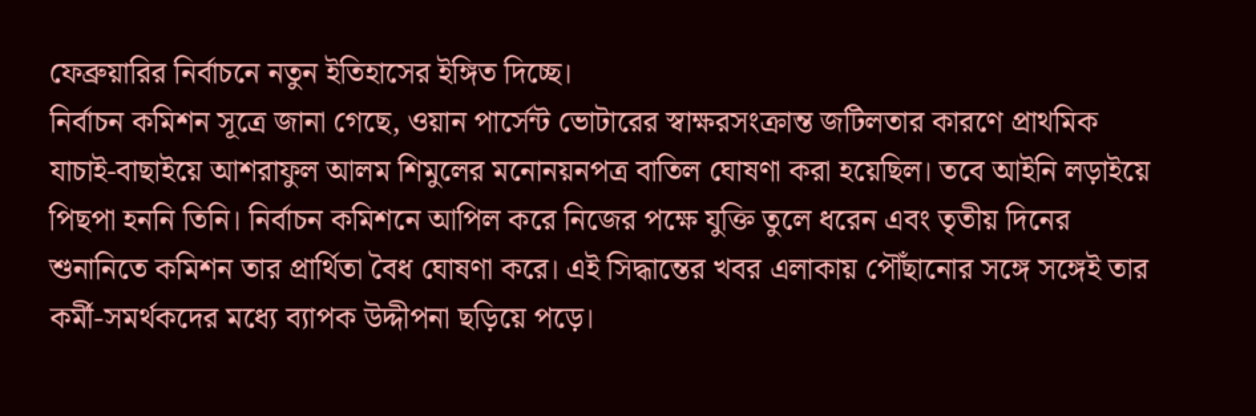ফেব্রুয়ারির নির্বাচনে নতুন ইতিহাসের ইঙ্গিত দিচ্ছে।
নির্বাচন কমিশন সূত্রে জানা গেছে, ওয়ান পার্সেন্ট ভোটারের স্বাক্ষরসংক্রান্ত জটিলতার কারণে প্রাথমিক যাচাই-বাছাইয়ে আশরাফুল আলম শিমুলের মনোনয়নপত্র বাতিল ঘোষণা করা হয়েছিল। তবে আইনি লড়াইয়ে পিছপা হননি তিনি। নির্বাচন কমিশনে আপিল করে নিজের পক্ষে যুক্তি তুলে ধরেন এবং তৃতীয় দিনের শুনানিতে কমিশন তার প্রার্থিতা বৈধ ঘোষণা করে। এই সিদ্ধান্তের খবর এলাকায় পৌঁছানোর সঙ্গে সঙ্গেই তার কর্মী-সমর্থকদের মধ্যে ব্যাপক উদ্দীপনা ছড়িয়ে পড়ে।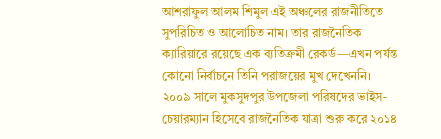আশরাফুল আলম শিমুল এই অঞ্চলের রাজনীতিতে সুপরিচিত ও আলোচিত নাম। তার রাজনৈতিক ক্যারিয়ারে রয়েছে এক ব্যতিক্রমী রেকর্ড—এখন পর্যন্ত কোনো নির্বাচনে তিনি পরাজয়ের মুখ দেখেননি। ২০০৯ সালে মুকসুদপুর উপজেলা পরিষদের ভাইস-চেয়ারম্যান হিসেবে রাজনৈতিক যাত্রা শুরু করে ২০১৪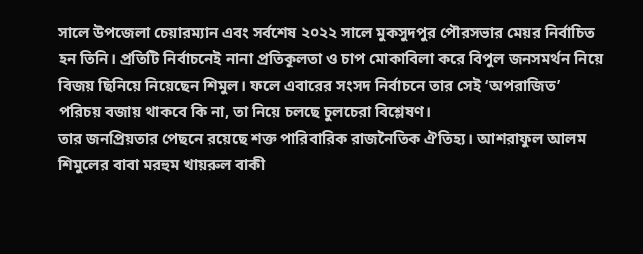সালে উপজেলা চেয়ারম্যান এবং সর্বশেষ ২০২২ সালে মুকসুদপুর পৌরসভার মেয়র নির্বাচিত হন তিনি। প্রতিটি নির্বাচনেই নানা প্রতিকূলতা ও চাপ মোকাবিলা করে বিপুল জনসমর্থন নিয়ে বিজয় ছিনিয়ে নিয়েছেন শিমুল। ফলে এবারের সংসদ নির্বাচনে তার সেই ‘অপরাজিত’ পরিচয় বজায় থাকবে কি না, তা নিয়ে চলছে চুলচেরা বিশ্লেষণ।
তার জনপ্রিয়তার পেছনে রয়েছে শক্ত পারিবারিক রাজনৈতিক ঐতিহ্য। আশরাফুল আলম শিমুলের বাবা মরহুম খায়রুল বাকী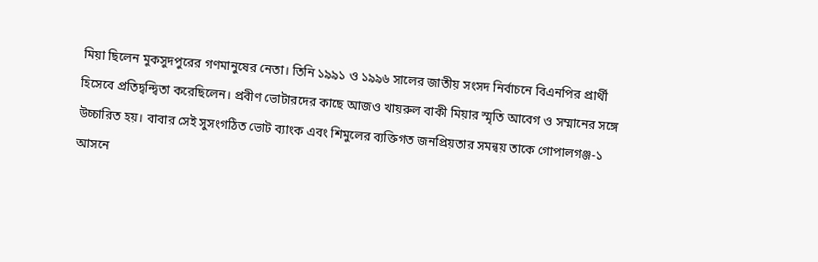মিয়া ছিলেন মুকসুদপুরের গণমানুষের নেতা। তিনি ১৯৯১ ও ১৯৯৬ সালের জাতীয় সংসদ নির্বাচনে বিএনপির প্রার্থী হিসেবে প্রতিদ্বন্দ্বিতা করেছিলেন। প্রবীণ ভোটারদের কাছে আজও খায়রুল বাকী মিয়ার স্মৃতি আবেগ ও সম্মানের সঙ্গে উচ্চারিত হয়। বাবার সেই সুসংগঠিত ভোট ব্যাংক এবং শিমুলের ব্যক্তিগত জনপ্রিয়তার সমন্বয় তাকে গোপালগঞ্জ-১ আসনে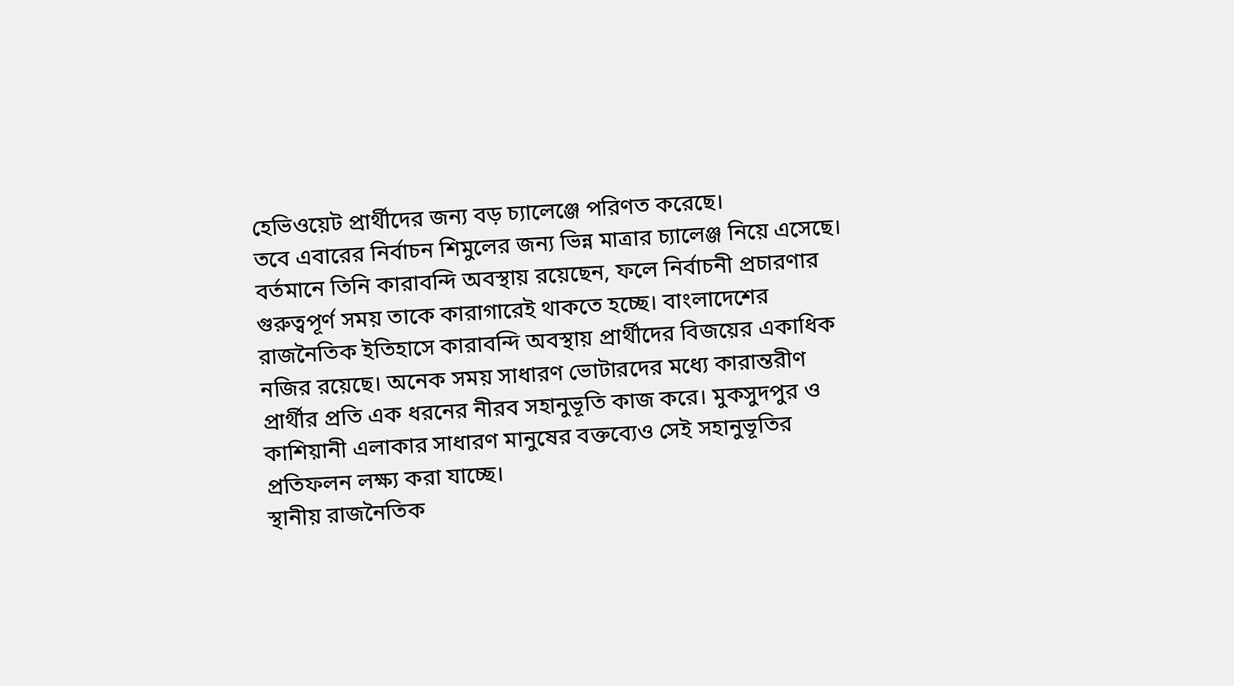হেভিওয়েট প্রার্থীদের জন্য বড় চ্যালেঞ্জে পরিণত করেছে।
তবে এবারের নির্বাচন শিমুলের জন্য ভিন্ন মাত্রার চ্যালেঞ্জ নিয়ে এসেছে। বর্তমানে তিনি কারাবন্দি অবস্থায় রয়েছেন, ফলে নির্বাচনী প্রচারণার গুরুত্বপূর্ণ সময় তাকে কারাগারেই থাকতে হচ্ছে। বাংলাদেশের রাজনৈতিক ইতিহাসে কারাবন্দি অবস্থায় প্রার্থীদের বিজয়ের একাধিক নজির রয়েছে। অনেক সময় সাধারণ ভোটারদের মধ্যে কারান্তরীণ প্রার্থীর প্রতি এক ধরনের নীরব সহানুভূতি কাজ করে। মুকসুদপুর ও কাশিয়ানী এলাকার সাধারণ মানুষের বক্তব্যেও সেই সহানুভূতির প্রতিফলন লক্ষ্য করা যাচ্ছে।
স্থানীয় রাজনৈতিক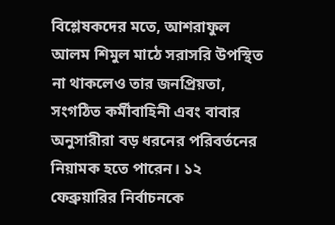বিশ্লেষকদের মতে, আশরাফুল আলম শিমুল মাঠে সরাসরি উপস্থিত না থাকলেও তার জনপ্রিয়তা, সংগঠিত কর্মীবাহিনী এবং বাবার অনুসারীরা বড় ধরনের পরিবর্তনের নিয়ামক হতে পারেন। ১২ ফেব্রুয়ারির নির্বাচনকে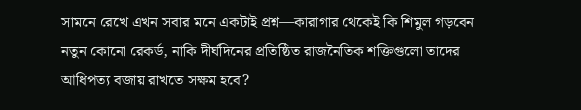সামনে রেখে এখন সবার মনে একটাই প্রশ্ন—কারাগার থেকেই কি শিমুল গড়বেন নতুন কোনো রেকর্ড, নাকি দীর্ঘদিনের প্রতিষ্ঠিত রাজনৈতিক শক্তিগুলো তাদের আধিপত্য বজায় রাখতে সক্ষম হবে?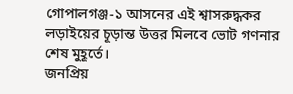গোপালগঞ্জ-১ আসনের এই শ্বাসরুদ্ধকর লড়াইয়ের চূড়ান্ত উত্তর মিলবে ভোট গণনার শেষ মুহূর্তে।
জনপ্রিয়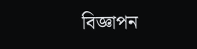বিজ্ঞাপন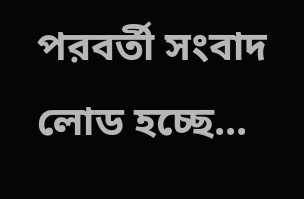পরবর্তী সংবাদ লোড হচ্ছে...